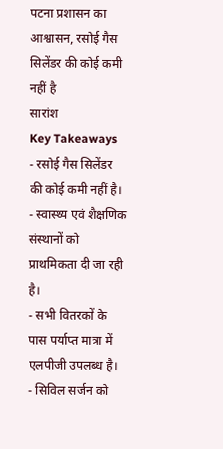पटना प्रशासन का आश्वासन, रसोई गैस सिलेंडर की कोई कमी नहीं है
सारांश
Key Takeaways
- रसोई गैस सिलेंडर की कोई कमी नहीं है।
- स्वास्थ्य एवं शैक्षणिक संस्थानों को प्राथमिकता दी जा रही है।
- सभी वितरकों के पास पर्याप्त मात्रा में एलपीजी उपलब्ध है।
- सिविल सर्जन को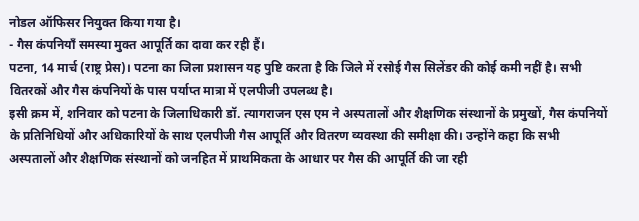नोडल ऑफिसर नियुक्त किया गया है।
- गैस कंपनियाँ समस्या मुक्त आपूर्ति का दावा कर रही हैं।
पटना, 14 मार्च (राष्ट्र प्रेस)। पटना का जिला प्रशासन यह पुष्टि करता है कि जिले में रसोई गैस सिलेंडर की कोई कमी नहीं है। सभी वितरकों और गैस कंपनियों के पास पर्याप्त मात्रा में एलपीजी उपलब्ध है।
इसी क्रम में, शनिवार को पटना के जिलाधिकारी डॉ. त्यागराजन एस एम ने अस्पतालों और शैक्षणिक संस्थानों के प्रमुखों, गैस कंपनियों के प्रतिनिधियों और अधिकारियों के साथ एलपीजी गैस आपूर्ति और वितरण व्यवस्था की समीक्षा की। उन्होंने कहा कि सभी अस्पतालों और शैक्षणिक संस्थानों को जनहित में प्राथमिकता के आधार पर गैस की आपूर्ति की जा रही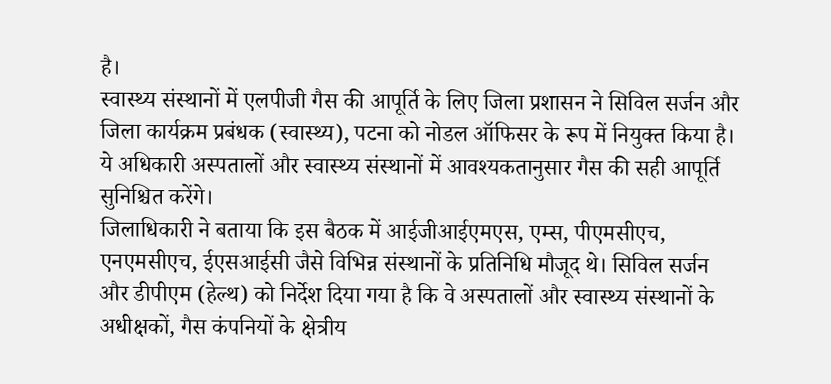है।
स्वास्थ्य संस्थानों में एलपीजी गैस की आपूर्ति के लिए जिला प्रशासन ने सिविल सर्जन और जिला कार्यक्रम प्रबंधक (स्वास्थ्य), पटना को नोडल ऑफिसर के रूप में नियुक्त किया है। ये अधिकारी अस्पतालों और स्वास्थ्य संस्थानों में आवश्यकतानुसार गैस की सही आपूर्ति सुनिश्चित करेंगे।
जिलाधिकारी ने बताया कि इस बैठक में आईजीआईएमएस, एम्स, पीएमसीएच, एनएमसीएच, ईएसआईसी जैसे विभिन्न संस्थानों के प्रतिनिधि मौजूद थे। सिविल सर्जन और डीपीएम (हेल्थ) को निर्देश दिया गया है कि वे अस्पतालों और स्वास्थ्य संस्थानों के अधीक्षकों, गैस कंपनियों के क्षेत्रीय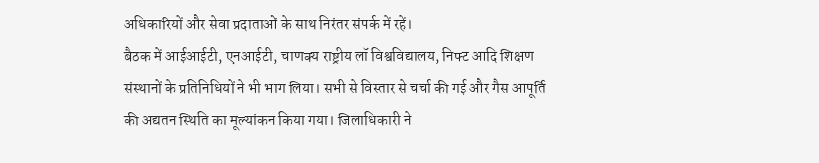अधिकारियों और सेवा प्रदाताओं के साथ निरंतर संपर्क में रहें।
बैठक में आईआईटी, एनआईटी, चाणक्य राष्ट्रीय लॉ विश्वविद्यालय, निफ्ट आदि शिक्षण संस्थानों के प्रतिनिधियों ने भी भाग लिया। सभी से विस्तार से चर्चा की गई और गैस आपूर्ति की अद्यतन स्थिति का मूल्यांकन किया गया। जिलाधिकारी ने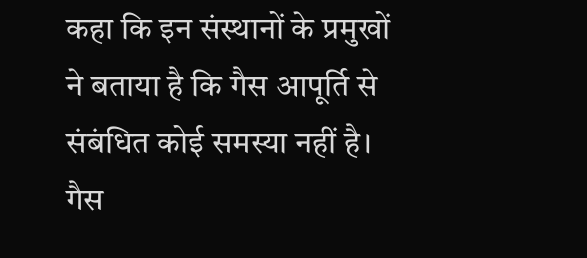कहा कि इन संस्थानों के प्रमुखों ने बताया है कि गैस आपूर्ति से संबंधित कोई समस्या नहीं है।
गैस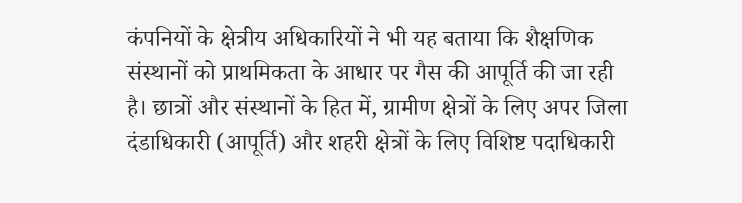कंपनियों के क्षेत्रीय अधिकारियों ने भी यह बताया कि शैक्षणिक संस्थानों को प्राथमिकता के आधार पर गैस की आपूर्ति की जा रही है। छात्रों और संस्थानों के हित में, ग्रामीण क्षेत्रों के लिए अपर जिला दंडाधिकारी (आपूर्ति) और शहरी क्षेत्रों के लिए विशिष्ट पदाधिकारी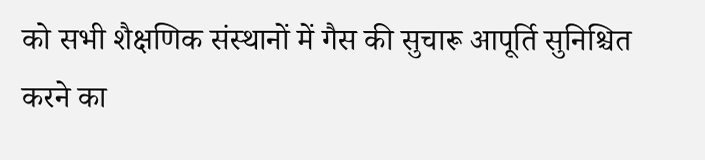को सभी शैक्षणिक संस्थानों में गैस की सुचारू आपूर्ति सुनिश्चित करने का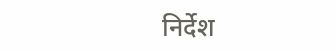निर्देश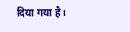दिया गया है।